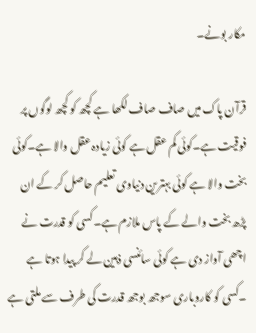مکار بونے۔

قرآن پاک میں صاف صاف لکھا ہے کچھ کو کچھ لوگوں پر فوقیت ہے۔کوئی کم عقل ہے کوئی زیادہ عقل والا ہے۔کوئی بخت والا ہے کوئی بہترین دنیاوی تعلیم حاصل کر کے ان پڑھ بخت والے کے پاس ملازم ہے۔کسی کو قدرت نے اچھی آواز دی ہے کوئی سائنسی ذہین لے کر پیدا ہوتا ہے ۔کسی کو کاروباری سوجھ بوجھ قدرت کی طرف سے ملتی ہے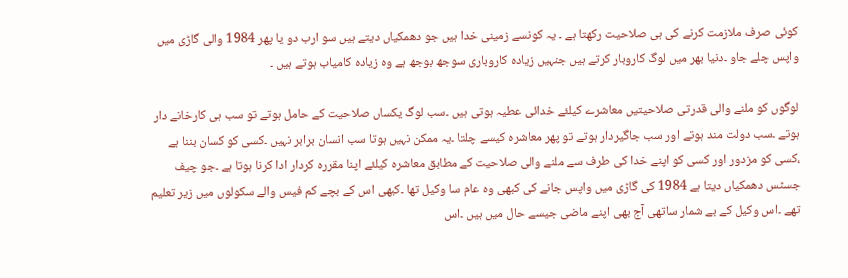کوئی صرف ملازمت کرنے کی ہی صلاحیت رکھتا ہے ۔ یہ کونسے زمینی خدا ہیں جو دھمکیاں دیتے ہیں سو ارب دو یا پھر 1984 والی گاڑی میں واپس چلے جاو ۔دنیا بھر میں لوگ کاروبار کرتے ہیں جنہیں زیادہ کاروباری سوجھ بوجھ ہے وہ زیادہ کامیاب ہوتے ہیں ۔

لوگوں کو ملنے والی قدرتی صلاحیتیں معاشرے کیلئے خدائی عطیہ ہوتی ہیں ۔سب لوگ یکساں صلاحیت کے حامل ہوتے تو سب ہی کارخانے دار ہوتے ۔سب دولت مند ہوتے اور سب جاگیردار ہوتے تو پھر معاشرہ کیسے چلتا ۔یہ ممکن نہیں ہوتا سب انسان برابر نہیں ۔کسی کو کسان بننا ہے ،کسی کو مزدور اور کسی کو اپنے خدا کی طرف سے ملنے والی صلاحیت کے مطابق معاشرہ کیلئے اپنا مقررہ کردار ادا کرنا ہوتا ہے ۔جو چیف جسٹس دھمکیاں دیتا ہے 1984 کی گاڑی میں واپس جانے کی کبھی وہ عام سا وکیل تھا ۔کبھی اس کے بچے کم فیس والے سکولوں میں زیر تعلیم تھے ۔اس وکیل کے بے شمار ساتھی آج بھی اپنے ماضی جیسے حال میں ہیں ۔اس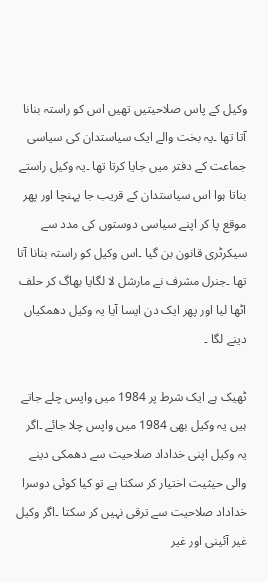وکیل کے پاس صلاحیتیں تھیں اس کو راستہ بنانا آتا تھا ۔یہ بخت والے ایک سیاستدان کی سیاسی جماعت کے دفتر میں جایا کرتا تھا ۔یہ وکیل راستے بناتا ہوا اس سیاستدان کے قریب جا پہنچا اور پھر موقع پا کر اپنے سیاسی دوستوں کی مدد سے سیکرٹری قانون بن گیا ۔اس وکیل کو راستہ بنانا آتا تھا ۔جنرل مشرف نے مارشل لا لگایا بھاگ کر حلف اٹھا لیا اور پھر ایک دن ایسا آیا یہ وکیل دھمکیاں دینے لگا ۔

ٹھیک ہے ایک شرط پر 1984 میں واپس چلے جاتے ہیں یہ وکیل بھی 1984 میں واپس چلا جائے ۔اگر یہ وکیل اپنی خداداد صلاحیت سے دھمکی دینے والی حیثیت اختیار کر سکتا ہے تو کیا کوئی دوسرا خداداد صلاحیت سے ترقی نہیں کر سکتا ۔اگر وکیل غیر آئینی اور غیر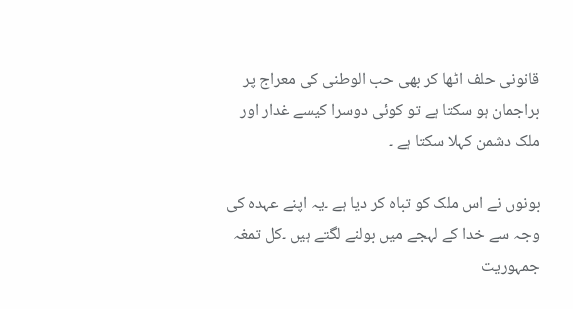قانونی حلف اٹھا کر بھی حب الوطنی کی معراج پر براجمان ہو سکتا ہے تو کوئی دوسرا کیسے غدار اور ملک دشمن کہلا سکتا ہے ۔

بونوں نے اس ملک کو تباہ کر دیا ہے ۔یہ اپنے عہدہ کی وجہ سے خدا کے لہجے میں بولنے لگتے ہیں ۔کل تمغہ جمہوریت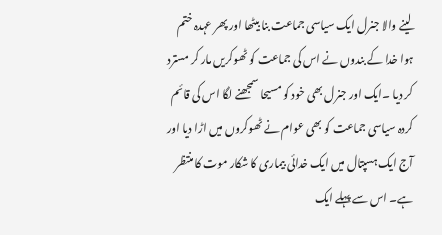لینے والا جنرل ایک سیاسی جماعت بنا بیٹھا اور پھر عہدہ ختم ہوا خدا کے بندوں نے اس کی جماعت کو ٹھوکریں مار کر مسترد کر دیا ۔ایک اور جنرل بھی خود کو مسیحا سمجھنے لگا اس کی قائم کردہ سیاسی جماعت کو بھی عوام نے ٹھوکروں میں اڑا دیا اور آج ایک ہسپتال میں ایک خدائی بیماری کا شکار موت کا منتظر ہے۔ اس سے پہلے ایک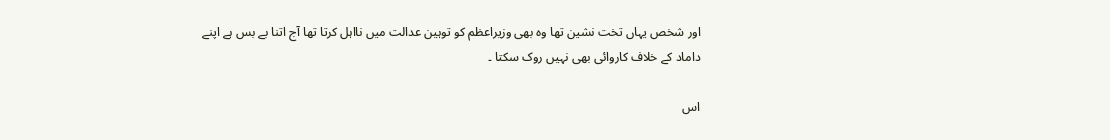اور شخص یہاں تخت نشین تھا وہ بھی وزیراعظم کو توہین عدالت میں نااہل کرتا تھا آج اتنا بے بس ہے اپنے داماد کے خلاف کاروائی بھی نہیں روک سکتا ۔

اس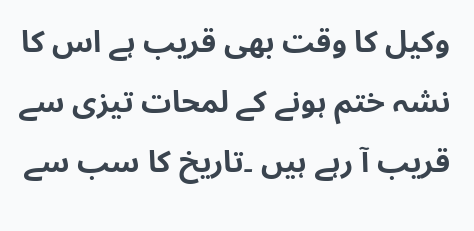وکیل کا وقت بھی قریب ہے اس کا نشہ ختم ہونے کے لمحات تیزی سے قریب آ رہے ہیں ۔تاریخ کا سب سے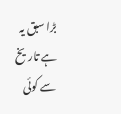بڑا سبق یہ ہے تاریخ سے کوئی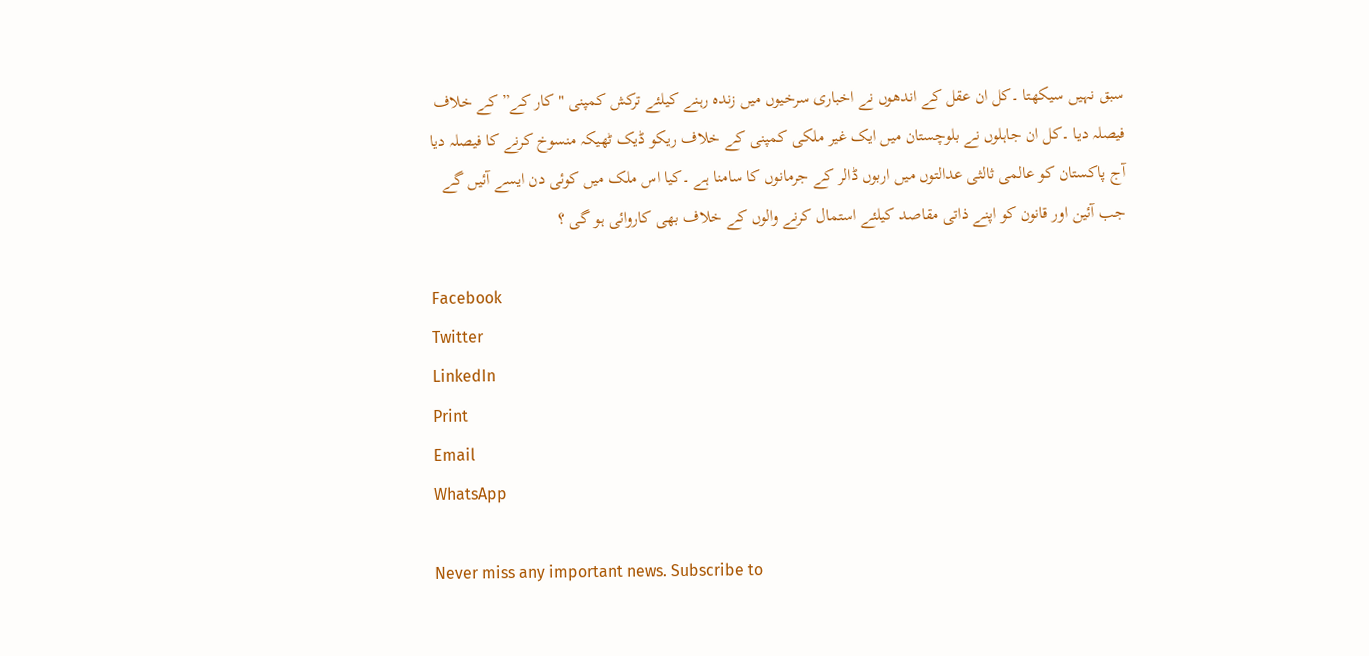سبق نہیں سیکھتا ۔کل ان عقل کے اندھوں نے اخباری سرخیوں میں زندہ رہنے کیلئے ترکش کمپنی "کار کے” کے خلاف فیصلہ دیا ۔کل ان جاہلوں نے بلوچستان میں ایک غیر ملکی کمپنی کے خلاف ریکو ڈیک ٹھیکہ منسوخ کرنے کا فیصلہ دیا آج پاکستان کو عالمی ثالثی عدالتوں میں اربوں ڈالر کے جرمانوں کا سامنا ہے ۔کیا اس ملک میں کوئی دن ایسے آئیں گے جب آئین اور قانون کو اپنے ذاتی مقاصد کیلئے استمال کرنے والوں کے خلاف بھی کاروائی ہو گی ؟

Facebook
Twitter
LinkedIn
Print
Email
WhatsApp

Never miss any important news. Subscribe to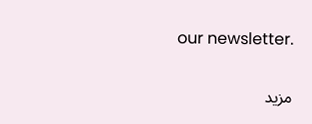our newsletter.

مزید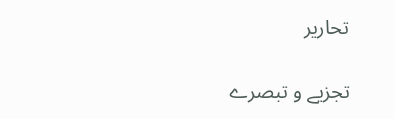تحاریر

تجزیے و تبصرے